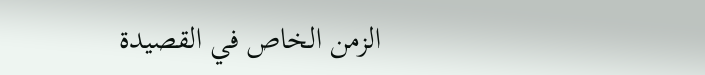الزمن الخاص في القصيدة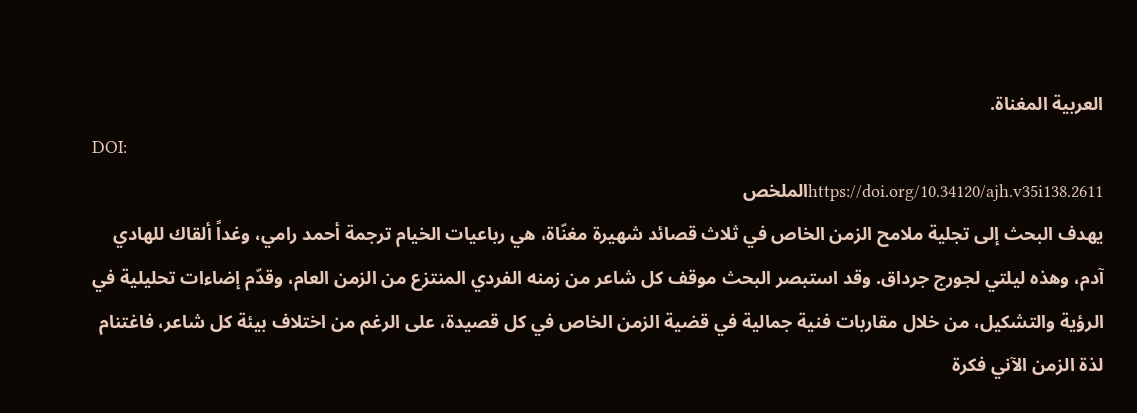العربية المغناة.
DOI:
https://doi.org/10.34120/ajh.v35i138.2611الملخص
يهدف البحث إلى تجلية ملامح الزمن الخاص في ثلاث قصائد شهيرة مغنّاة، هي رباعيات الخيام ترجمة أحمد رامي، وغداً ألقاك للهادي آدم، وهذه ليلتي لجورج جرداق. وقد استبصر البحث موقف كل شاعر من زمنه الفردي المنتزع من الزمن العام، وقدّم إضاءات تحليلية في الرؤية والتشكيل، من خلال مقاربات فنية جمالية في قضية الزمن الخاص في كل قصيدة، على الرغم من اختلاف بيئة كل شاعر، فاغتنام لذة الزمن الآني فكرة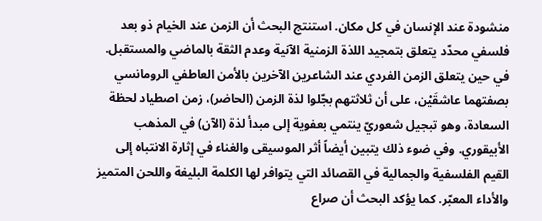منشودة عند الإنسان في كل مكان. استنتج البحث أن الزمن عند الخيام ذو بعد فلسفي محدّد يتعلق بتمجيد اللذة الزمنية الآنية وعدم الثقة بالماضي والمستقبل. في حين يتعلق الزمن الفردي عند الشاعرين الآخرين بالأمن العاطفي الرومانسي بصفتهما عاشقَيْن، على أن ثلاثتهم بجّلوا لذة الزمن (الحاضر)، زمن اصطياد لحظة السعادة، وهو تبجيل شعوريّ ينتمي بعفوية إلى مبدأ لذة (الآن) في المذهب الأبيقوري. وفي ضوء ذلك يتبين أيضاً أثر الموسيقى والغناء في إثارة الانتباه إلى القيم الفلسفية والجمالية في القصائد التي يتوافر لها الكلمة البليغة واللحن المتميز والأداء المعبّر. كما يؤكد البحث أن صراع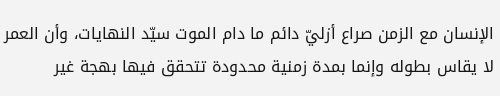الإنسان مع الزمن صراع أزليّ دائم ما دام الموت سيّد النهايات، وأن العمر لا يقاس بطوله وإنما بمدة زمنية محدودة تتحقق فيها بهجة غير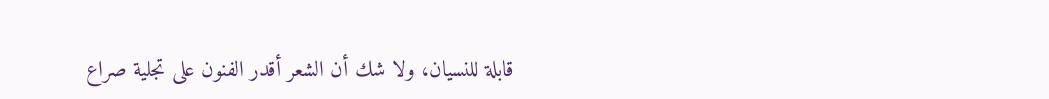قابلة للنسيان، ولا شك أن الشعر أقدر الفنون على تجلية صراع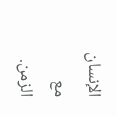الإنسان مع الزمن.